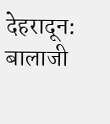देहरादून: बालाजी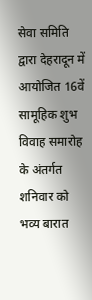सेवा समिति द्वारा देहरादून में आयोजित 16वें सामूहिक शुभ विवाह समारोह के अंतर्गत शनिवार को भव्य बारात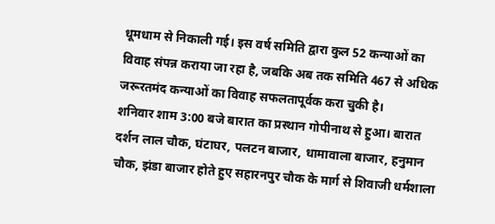धूमधाम से निकाली गई। इस वर्ष समिति द्वारा कुल 52 कन्याओं का विवाह संपन्न कराया जा रहा है, जबकि अब तक समिति 467 से अधिक जरूरतमंद कन्याओं का विवाह सफलतापूर्वक करा चुकी है।
शनिवार शाम 3:00 बजे बारात का प्रस्थान गोपीनाथ से हुआ। बारात दर्शन लाल चौक, घंटाघर, पलटन बाजार, धामावाला बाजार, हनुमान चौक, झंडा बाजार होते हुए सहारनपुर चौक के मार्ग से शिवाजी धर्मशाला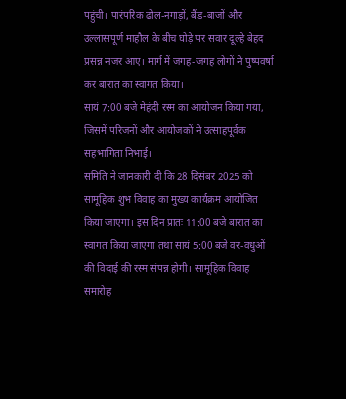पहुंची। पारंपरिक ढोल-नगाड़ों, बैंड-बाजों और उल्लासपूर्ण माहौल के बीच घोड़े पर सवार दूल्हे बेहद प्रसन्न नजर आए। मार्ग में जगह-जगह लोगों ने पुष्पवर्षा कर बारात का स्वागत किया।
सायं 7:00 बजे मेहंदी रस्म का आयोजन किया गया, जिसमें परिजनों और आयोजकों ने उत्साहपूर्वक सहभागिता निभाई।
समिति ने जानकारी दी कि 28 दिसंबर 2025 को सामूहिक शुभ विवाह का मुख्य कार्यक्रम आयोजित किया जाएगा। इस दिन प्रातः 11:00 बजे बारात का स्वागत किया जाएगा तथा सायं 5:00 बजे वर-वधुओं की विदाई की रस्म संपन्न होगी। सामूहिक विवाह समारोह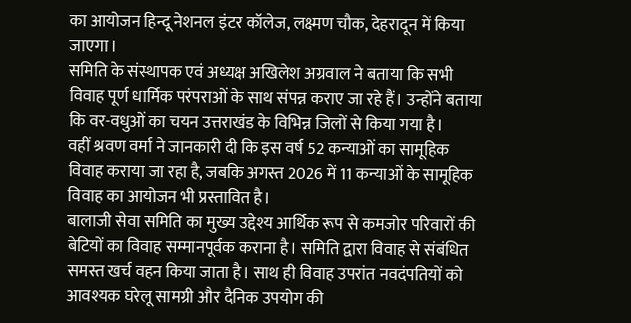का आयोजन हिन्दू नेशनल इंटर कॉलेज, लक्ष्मण चौक, देहरादून में किया जाएगा।
समिति के संस्थापक एवं अध्यक्ष अखिलेश अग्रवाल ने बताया कि सभी विवाह पूर्ण धार्मिक परंपराओं के साथ संपन्न कराए जा रहे हैं। उन्होंने बताया कि वर-वधुओं का चयन उत्तराखंड के विभिन्न जिलों से किया गया है।
वहीं श्रवण वर्मा ने जानकारी दी कि इस वर्ष 52 कन्याओं का सामूहिक विवाह कराया जा रहा है, जबकि अगस्त 2026 में 11 कन्याओं के सामूहिक विवाह का आयोजन भी प्रस्तावित है।
बालाजी सेवा समिति का मुख्य उद्देश्य आर्थिक रूप से कमजोर परिवारों की बेटियों का विवाह सम्मानपूर्वक कराना है। समिति द्वारा विवाह से संबंधित समस्त खर्च वहन किया जाता है। साथ ही विवाह उपरांत नवदंपतियों को आवश्यक घरेलू सामग्री और दैनिक उपयोग की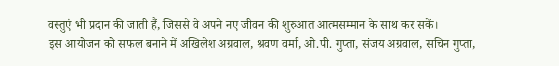वस्तुएं भी प्रदान की जाती हैं, जिससे वे अपने नए जीवन की शुरुआत आत्मसम्मान के साथ कर सकें।
इस आयोजन को सफल बनाने में अखिलेश अग्रवाल, श्रवण वर्मा, ओ.पी. गुप्ता, संजय अग्रवाल, सचिन गुप्ता,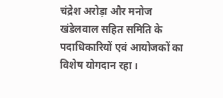चंद्रेश अरोड़ा और मनोज खंडेलवाल सहित समिति के पदाधिकारियों एवं आयोजकों का विशेष योगदान रहा।